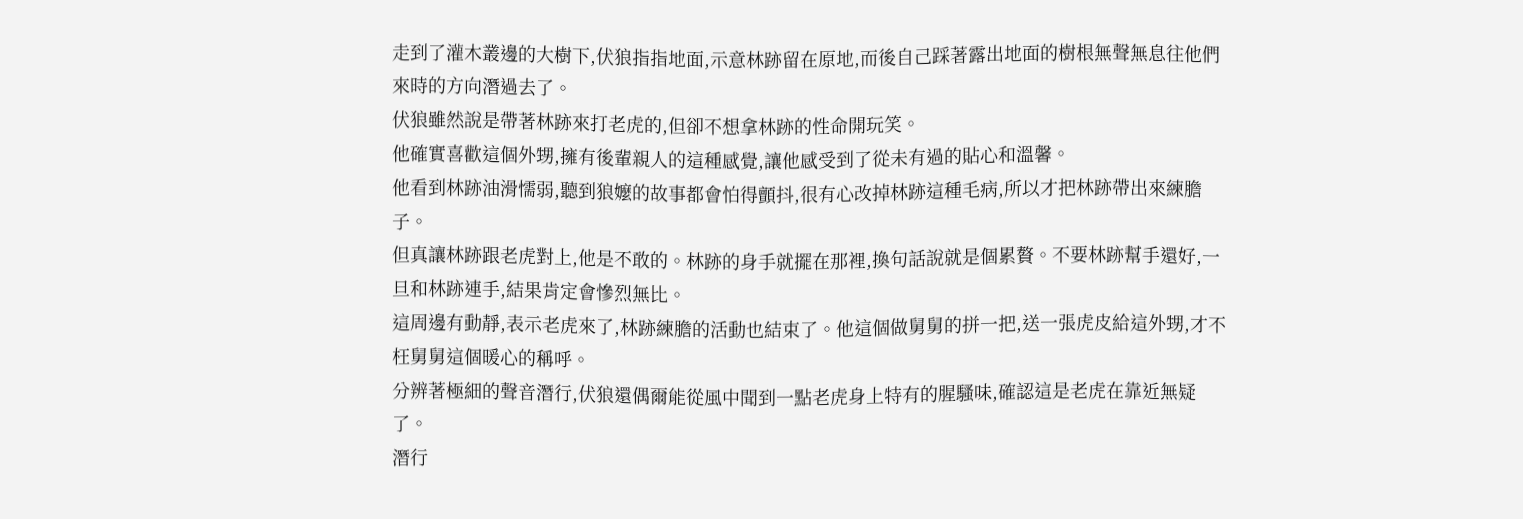走到了灌木叢邊的大樹下,伏狼指指地面,示意林跡留在原地,而後自己踩著露出地面的樹根無聲無息往他們來時的方向潛過去了。
伏狼雖然說是帶著林跡來打老虎的,但卻不想拿林跡的性命開玩笑。
他確實喜歡這個外甥,擁有後輩親人的這種感覺,讓他感受到了從未有過的貼心和溫馨。
他看到林跡油滑懦弱,聽到狼嬤的故事都會怕得顫抖,很有心改掉林跡這種毛病,所以才把林跡帶出來練膽子。
但真讓林跡跟老虎對上,他是不敢的。林跡的身手就擺在那裡,換句話說就是個累贅。不要林跡幫手還好,一旦和林跡連手,結果肯定會慘烈無比。
這周邊有動靜,表示老虎來了,林跡練膽的活動也結束了。他這個做舅舅的拼一把,送一張虎皮給這外甥,才不枉舅舅這個暖心的稱呼。
分辨著極細的聲音潛行,伏狼還偶爾能從風中聞到一點老虎身上特有的腥騷味,確認這是老虎在靠近無疑了。
潛行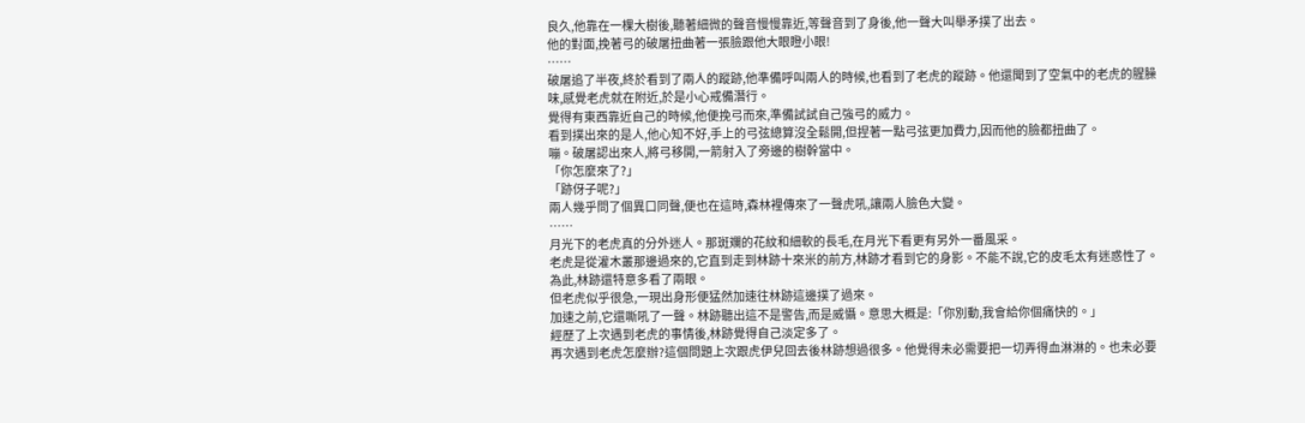良久,他靠在一棵大樹後,聽著細微的聲音慢慢靠近,等聲音到了身後,他一聲大叫舉矛撲了出去。
他的對面,挽著弓的破屠扭曲著一張臉跟他大眼瞪小眼!
……
破屠追了半夜,終於看到了兩人的蹤跡,他準備呼叫兩人的時候,也看到了老虎的蹤跡。他還聞到了空氣中的老虎的腥臊味,感覺老虎就在附近,於是小心戒備潛行。
覺得有東西靠近自己的時候,他便挽弓而來,準備試試自己強弓的威力。
看到撲出來的是人,他心知不好,手上的弓弦總算沒全鬆開,但捏著一點弓弦更加費力,因而他的臉都扭曲了。
嘣。破屠認出來人,將弓移開,一箭射入了旁邊的樹幹當中。
「你怎麼來了?」
「跡伢子呢?」
兩人幾乎問了個異口同聲,便也在這時,森林裡傳來了一聲虎吼,讓兩人臉色大變。
……
月光下的老虎真的分外迷人。那斑斕的花紋和細軟的長毛,在月光下看更有另外一番風采。
老虎是從灌木叢那邊過來的,它直到走到林跡十來米的前方,林跡才看到它的身影。不能不說,它的皮毛太有迷惑性了。
為此,林跡還特意多看了兩眼。
但老虎似乎很急,一現出身形便猛然加速往林跡這邊撲了過來。
加速之前,它還嘶吼了一聲。林跡聽出這不是警告,而是威懾。意思大概是:「你別動,我會給你個痛快的。」
經歷了上次遇到老虎的事情後,林跡覺得自己淡定多了。
再次遇到老虎怎麼辦?這個問題上次跟虎伊兒回去後林跡想過很多。他覺得未必需要把一切弄得血淋淋的。也未必要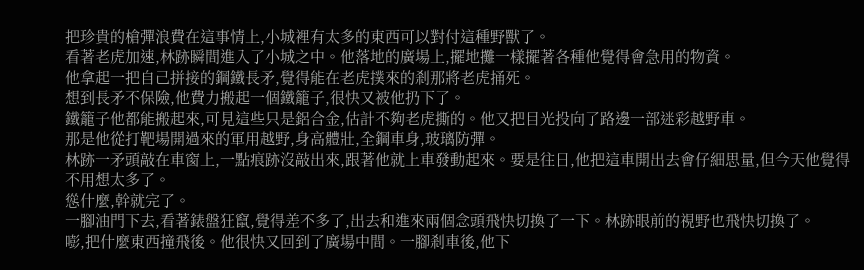把珍貴的槍彈浪費在這事情上,小城裡有太多的東西可以對付這種野獸了。
看著老虎加速,林跡瞬間進入了小城之中。他落地的廣場上,擺地攤一樣擺著各種他覺得會急用的物資。
他拿起一把自己拼接的鋼鐵長矛,覺得能在老虎撲來的剎那將老虎捅死。
想到長矛不保險,他費力搬起一個鐵籠子,很快又被他扔下了。
鐵籠子他都能搬起來,可見這些只是鋁合金,估計不夠老虎撕的。他又把目光投向了路邊一部迷彩越野車。
那是他從打靶場開過來的軍用越野,身高體壯,全鋼車身,玻璃防彈。
林跡一矛頭敲在車窗上,一點痕跡沒敲出來,跟著他就上車發動起來。要是往日,他把這車開出去會仔細思量,但今天他覺得不用想太多了。
慫什麼,幹就完了。
一腳油門下去,看著錶盤狂竄,覺得差不多了,出去和進來兩個念頭飛快切換了一下。林跡眼前的視野也飛快切換了。
嘭,把什麼東西撞飛後。他很快又回到了廣場中間。一腳剎車後,他下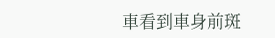車看到車身前斑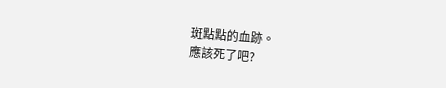斑點點的血跡。
應該死了吧?